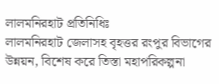লালমনিরহাট প্রতিনিধিঃ
লালমনিরহাট জেলাসহ বৃহত্তর রংপুর বিভাগের উন্নয়ন, বিশেষ করে তিস্তা মহাপরিকল্পনা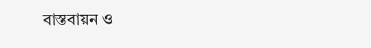বাস্তবায়ন ও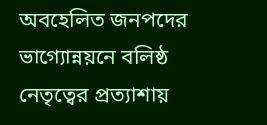অবহেলিত জনপদের ভাগ্যোন্নয়নে বলিষ্ঠ নেতৃত্বের প্রত্যাশায়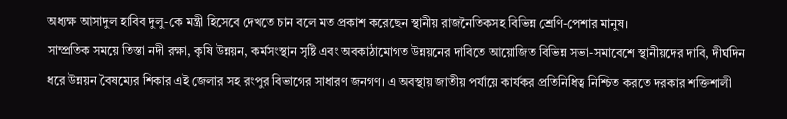অধ্যক্ষ আসাদুল হাবিব দুলু-কে মন্ত্রী হিসেবে দেখতে চান বলে মত প্রকাশ করেছেন স্থানীয় রাজনৈতিকসহ বিভিন্ন শ্রেণি-পেশার মানুষ।
সাম্প্রতিক সময়ে তিস্তা নদী রক্ষা, কৃষি উন্নয়ন, কর্মসংস্থান সৃষ্টি এবং অবকাঠামোগত উন্নয়নের দাবিতে আয়োজিত বিভিন্ন সভা-সমাবেশে স্থানীয়দের দাবি, দীর্ঘদিন ধরে উন্নয়ন বৈষম্যের শিকার এই জেলার সহ রংপুর বিভাগের সাধারণ জনগণ। এ অবস্থায় জাতীয় পর্যায়ে কার্যকর প্রতিনিধিত্ব নিশ্চিত করতে দরকার শক্তিশালী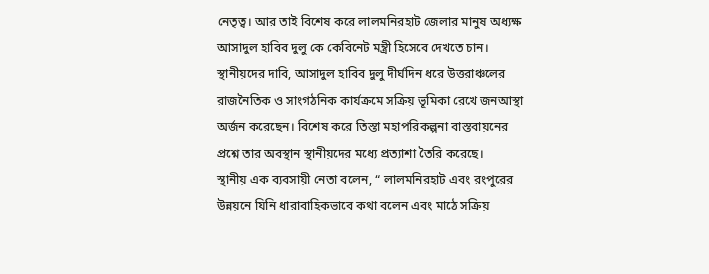নেতৃত্ব। আর তাই বিশেষ করে লালমনিরহাট জেলার মানুষ অধ্যক্ষ আসাদুল হাবিব দুলু কে কেবিনেট মন্ত্রী হিসেবে দেখতে চান।
স্থানীয়দের দাবি, আসাদুল হাবিব দুলু দীর্ঘদিন ধরে উত্তরাঞ্চলের রাজনৈতিক ও সাংগঠনিক কার্যক্রমে সক্রিয় ভূমিকা রেখে জনআস্থা অর্জন করেছেন। বিশেষ করে তিস্তা মহাপরিকল্পনা বাস্তবায়নের প্রশ্নে তার অবস্থান স্থানীয়দের মধ্যে প্রত্যাশা তৈরি করেছে।
স্থানীয় এক ব্যবসায়ী নেতা বলেন, “ লালমনিরহাট এবং রংপুরের উন্নয়নে যিনি ধারাবাহিকভাবে কথা বলেন এবং মাঠে সক্রিয়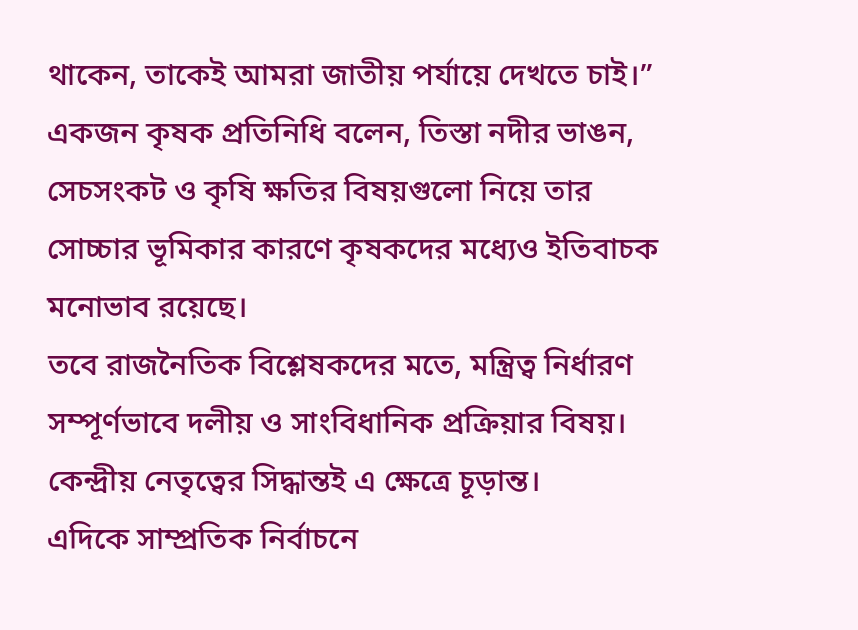থাকেন, তাকেই আমরা জাতীয় পর্যায়ে দেখতে চাই।”
একজন কৃষক প্রতিনিধি বলেন, তিস্তা নদীর ভাঙন, সেচসংকট ও কৃষি ক্ষতির বিষয়গুলো নিয়ে তার সোচ্চার ভূমিকার কারণে কৃষকদের মধ্যেও ইতিবাচক মনোভাব রয়েছে।
তবে রাজনৈতিক বিশ্লেষকদের মতে, মন্ত্রিত্ব নির্ধারণ সম্পূর্ণভাবে দলীয় ও সাংবিধানিক প্রক্রিয়ার বিষয়। কেন্দ্রীয় নেতৃত্বের সিদ্ধান্তই এ ক্ষেত্রে চূড়ান্ত।
এদিকে সাম্প্রতিক নির্বাচনে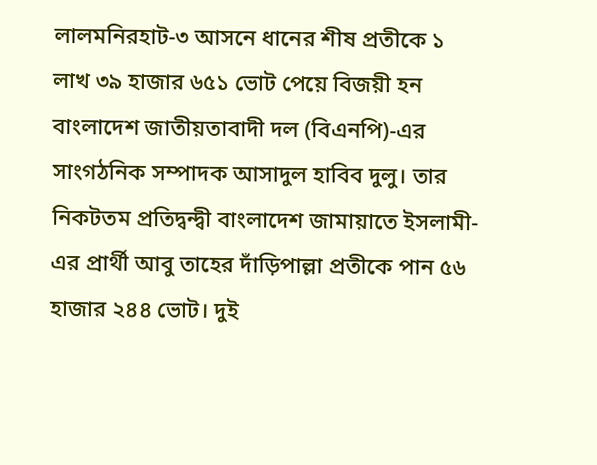লালমনিরহাট-৩ আসনে ধানের শীষ প্রতীকে ১ লাখ ৩৯ হাজার ৬৫১ ভোট পেয়ে বিজয়ী হন বাংলাদেশ জাতীয়তাবাদী দল (বিএনপি)-এর সাংগঠনিক সম্পাদক আসাদুল হাবিব দুলু। তার নিকটতম প্রতিদ্বন্দ্বী বাংলাদেশ জামায়াতে ইসলামী-এর প্রার্থী আবু তাহের দাঁড়িপাল্লা প্রতীকে পান ৫৬ হাজার ২৪৪ ভোট। দুই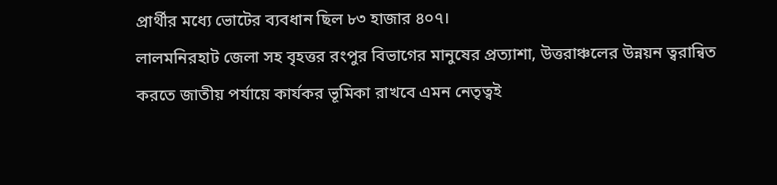প্রার্থীর মধ্যে ভোটের ব্যবধান ছিল ৮৩ হাজার ৪০৭।
লালমনিরহাট জেলা সহ বৃহত্তর রংপুর বিভাগের মানুষের প্রত্যাশা, উত্তরাঞ্চলের উন্নয়ন ত্বরান্বিত করতে জাতীয় পর্যায়ে কার্যকর ভূমিকা রাখবে এমন নেতৃত্বই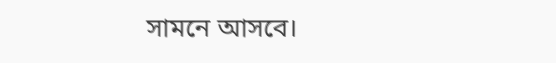সামনে আসবে।